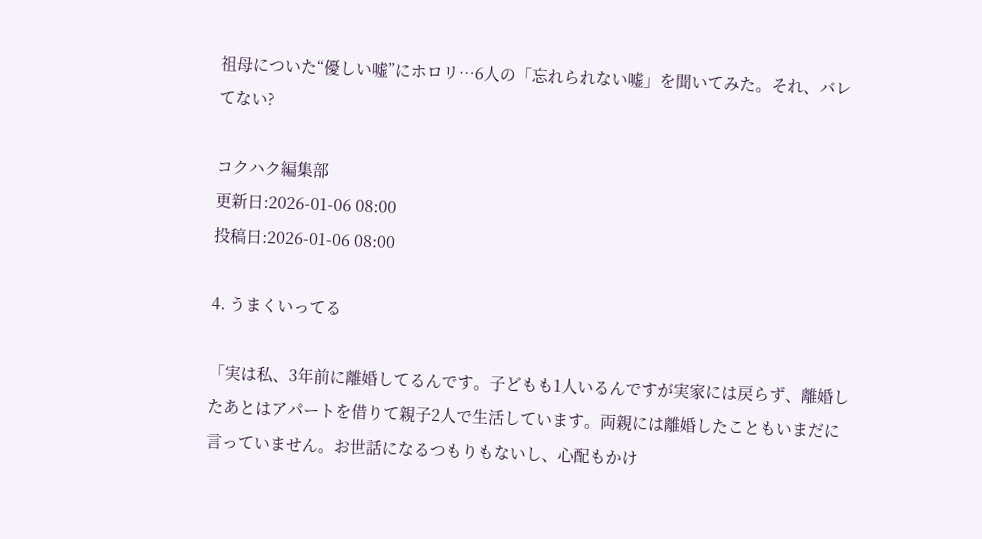祖母についた“優しい嘘”にホロリ…6人の「忘れられない嘘」を聞いてみた。それ、バレてない?

コクハク編集部
更新日:2026-01-06 08:00
投稿日:2026-01-06 08:00

4. うまくいってる

「実は私、3年前に離婚してるんです。子どもも1人いるんですが実家には戻らず、離婚したあとはアパートを借りて親子2人で生活しています。両親には離婚したこともいまだに言っていません。お世話になるつもりもないし、心配もかけ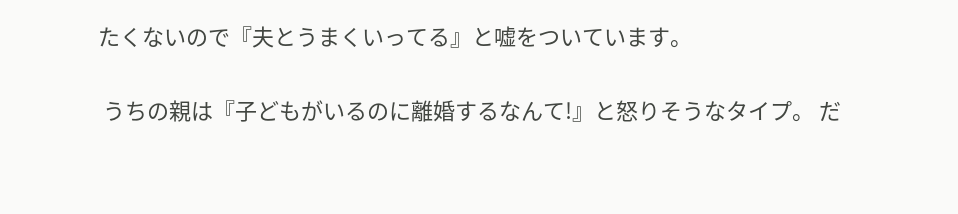たくないので『夫とうまくいってる』と嘘をついています。

 うちの親は『子どもがいるのに離婚するなんて!』と怒りそうなタイプ。 だ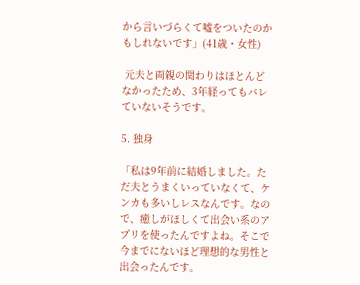から言いづらくて嘘をついたのかもしれないです」(41歳・女性)

 元夫と両親の関わりはほとんどなかったため、3年経ってもバレていないそうです。

5. 独身

「私は9年前に結婚しました。ただ夫とうまくいっていなくて、ケンカも多いしレスなんです。なので、癒しがほしくて出会い系のアプリを使ったんですよね。そこで今までにないほど理想的な男性と出会ったんです。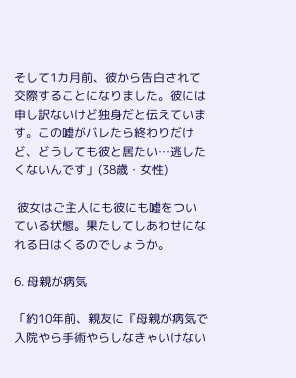そして1カ月前、彼から告白されて交際することになりました。彼には申し訳ないけど独身だと伝えています。この嘘がバレたら終わりだけど、どうしても彼と居たい…逃したくないんです」(38歳・女性)

 彼女はご主人にも彼にも嘘をついている状態。果たしてしあわせになれる日はくるのでしょうか。

6. 母親が病気

「約10年前、親友に『母親が病気で入院やら手術やらしなきゃいけない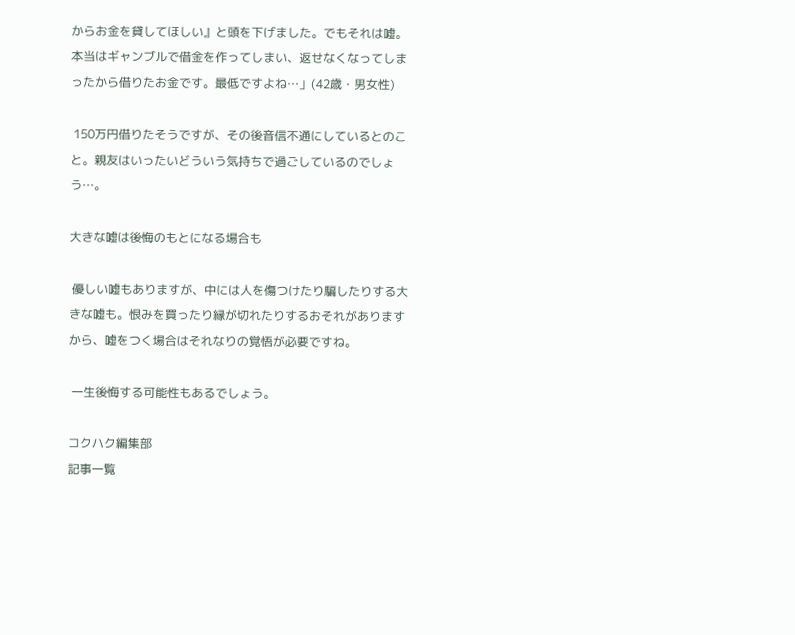からお金を貸してほしい』と頭を下げました。でもそれは嘘。本当はギャンブルで借金を作ってしまい、返せなくなってしまったから借りたお金です。最低ですよね…」(42歳・男女性)

 150万円借りたそうですが、その後音信不通にしているとのこと。親友はいったいどういう気持ちで過ごしているのでしょう…。

大きな嘘は後悔のもとになる場合も

 優しい嘘もありますが、中には人を傷つけたり騙したりする大きな嘘も。恨みを買ったり縁が切れたりするおそれがありますから、嘘をつく場合はそれなりの覚悟が必要ですね。

 一生後悔する可能性もあるでしょう。

コクハク編集部
記事一覧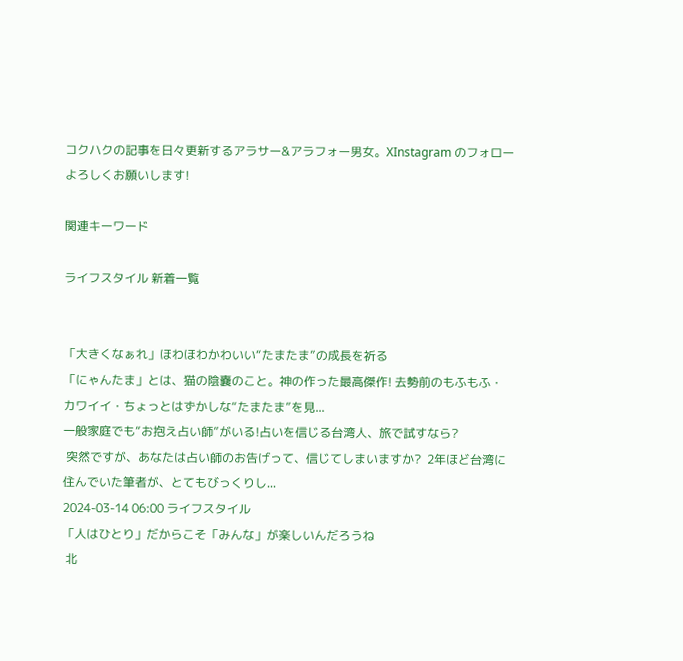コクハクの記事を日々更新するアラサー&アラフォー男女。XInstagram のフォローよろしくお願いします!

関連キーワード

ライフスタイル 新着一覧


「大きくなぁれ」ほわほわかわいい“たまたま”の成長を祈る
「にゃんたま」とは、猫の陰嚢のこと。神の作った最高傑作! 去勢前のもふもふ・カワイイ・ちょっとはずかしな“たまたま”を見...
一般家庭でも“お抱え占い師”がいる!占いを信じる台湾人、旅で試すなら?
 突然ですが、あなたは占い師のお告げって、信じてしまいますか?  2年ほど台湾に住んでいた筆者が、とてもびっくりし...
2024-03-14 06:00 ライフスタイル
「人はひとり」だからこそ「みんな」が楽しいんだろうね
 北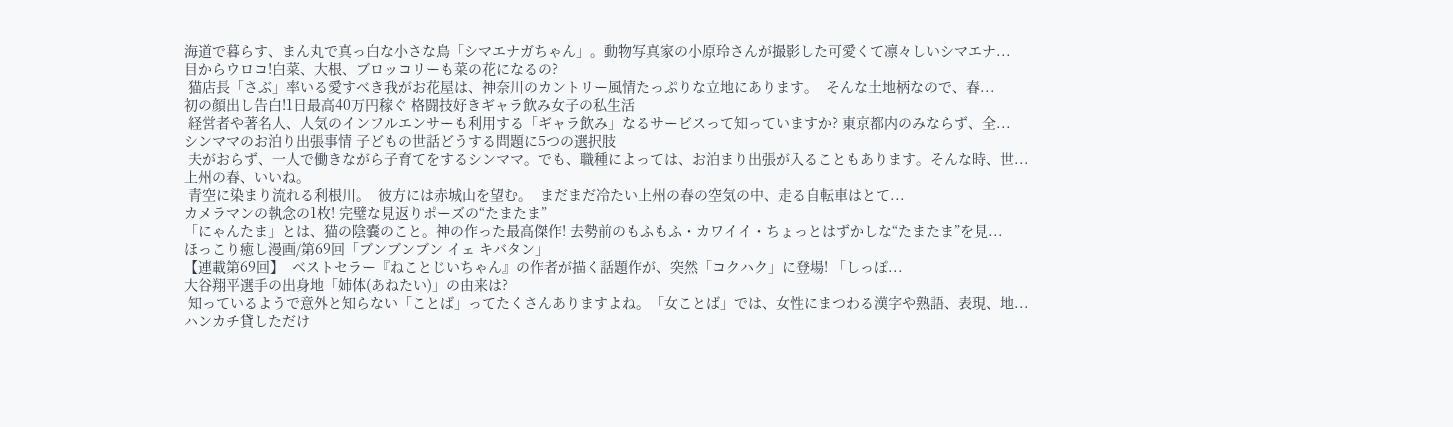海道で暮らす、まん丸で真っ白な小さな鳥「シマエナガちゃん」。動物写真家の小原玲さんが撮影した可愛くて凛々しいシマエナ...
目からウロコ!白菜、大根、ブロッコリーも菜の花になるの?
 猫店長「さぶ」率いる愛すべき我がお花屋は、神奈川のカントリー風情たっぷりな立地にあります。  そんな土地柄なので、春...
初の顔出し告白!1日最高40万円稼ぐ 格闘技好きギャラ飲み女子の私生活
 経営者や著名人、人気のインフルエンサーも利用する「ギャラ飲み」なるサービスって知っていますか? 東京都内のみならず、全...
シンママのお泊り出張事情 子どもの世話どうする問題に5つの選択肢
 夫がおらず、一人で働きながら子育てをするシンママ。でも、職種によっては、お泊まり出張が入ることもあります。そんな時、世...
上州の春、いいね。
 青空に染まり流れる利根川。  彼方には赤城山を望む。  まだまだ冷たい上州の春の空気の中、走る自転車はとて...
カメラマンの執念の1枚! 完璧な見返りポーズの“たまたま”
「にゃんたま」とは、猫の陰嚢のこと。神の作った最高傑作! 去勢前のもふもふ・カワイイ・ちょっとはずかしな“たまたま”を見...
ほっこり癒し漫画/第69回「ブンブンブン イェ キバタン」
【連載第69回】  ベストセラー『ねことじいちゃん』の作者が描く話題作が、突然「コクハク」に登場! 「しっぽ...
大谷翔平選手の出身地「姉体(あねたい)」の由来は?
 知っているようで意外と知らない「ことば」ってたくさんありますよね。「女ことば」では、女性にまつわる漢字や熟語、表現、地...
ハンカチ貸しただけ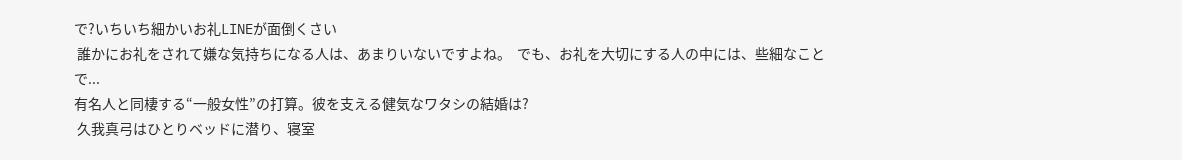で?いちいち細かいお礼LINEが面倒くさい
 誰かにお礼をされて嫌な気持ちになる人は、あまりいないですよね。  でも、お礼を大切にする人の中には、些細なことで...
有名人と同棲する“一般女性”の打算。彼を支える健気なワタシの結婚は?
 久我真弓はひとりベッドに潜り、寝室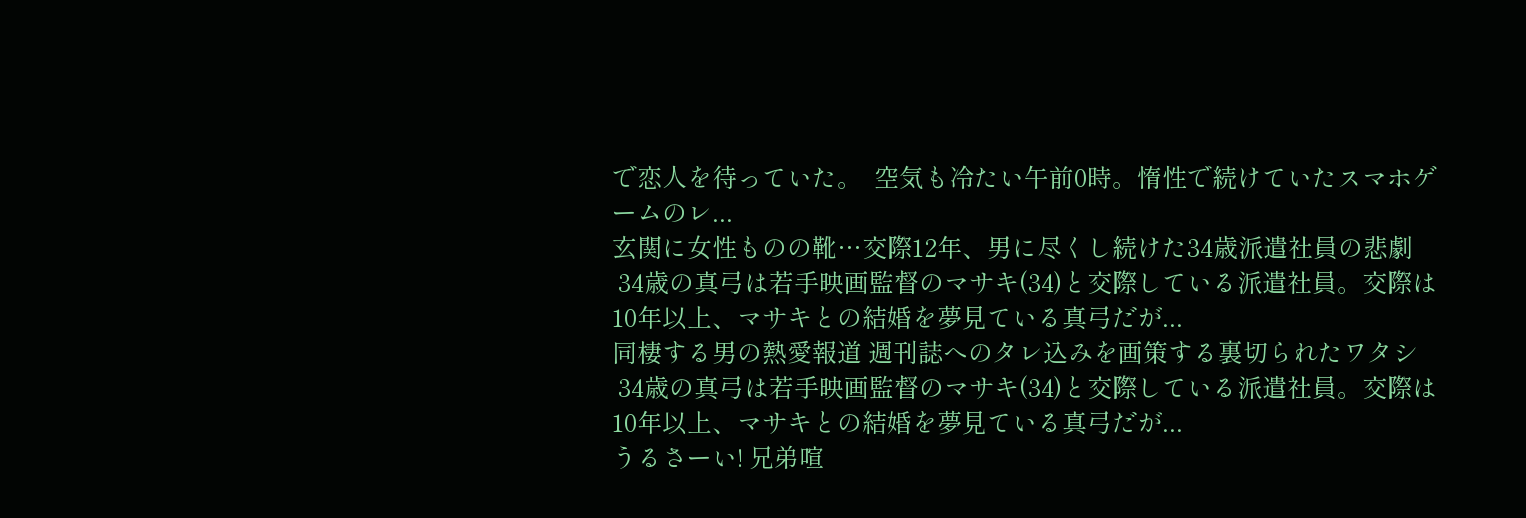で恋人を待っていた。  空気も冷たい午前0時。惰性で続けていたスマホゲームのレ...
玄関に女性ものの靴…交際12年、男に尽くし続けた34歳派遣社員の悲劇
 34歳の真弓は若手映画監督のマサキ(34)と交際している派遣社員。交際は10年以上、マサキとの結婚を夢見ている真弓だが...
同棲する男の熱愛報道 週刊誌へのタレ込みを画策する裏切られたワタシ
 34歳の真弓は若手映画監督のマサキ(34)と交際している派遣社員。交際は10年以上、マサキとの結婚を夢見ている真弓だが...
うるさーい! 兄弟喧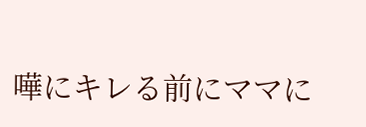嘩にキレる前にママに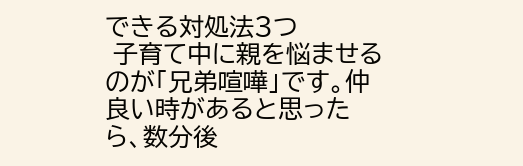できる対処法3つ
 子育て中に親を悩ませるのが「兄弟喧嘩」です。仲良い時があると思ったら、数分後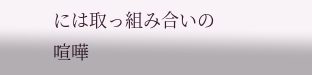には取っ組み合いの喧嘩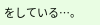をしている…。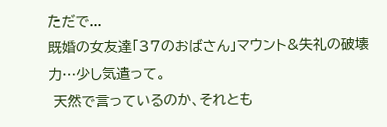ただで...
既婚の女友達「37のおばさん」マウント&失礼の破壊力…少し気遣って。
 天然で言っているのか、それとも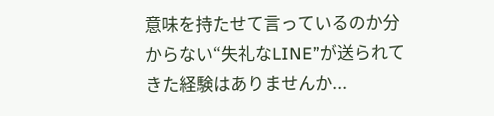意味を持たせて言っているのか分からない“失礼なLINE”が送られてきた経験はありませんか...